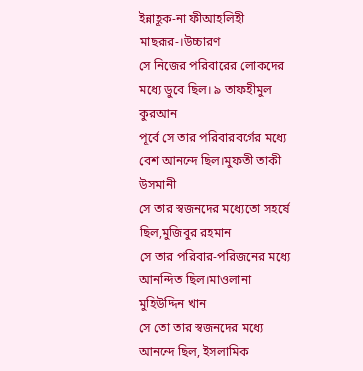ইন্নাহূক-না ফীআহলিহী মাছরূর-।উচ্চারণ
সে নিজের পরিবারের লোকদের মধ্যে ডুবে ছিল। ৯ তাফহীমুল কুরআন
পূর্বে সে তার পরিবারবর্গের মধ্যে বেশ আনন্দে ছিল।মুফতী তাকী উসমানী
সে তার স্বজনদের মধ্যেতো সহর্ষে ছিল,মুজিবুর রহমান
সে তার পরিবার-পরিজনের মধ্যে আনন্দিত ছিল।মাওলানা মুহিউদ্দিন খান
সে তো তার স্বজনদের মধ্যে আনন্দে ছিল, ইসলামিক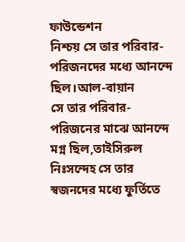ফাউন্ডেশন
নিশ্চয় সে তার পরিবার-পরিজনদের মধ্যে আনন্দে ছিল।আল-বায়ান
সে তার পরিবার-পরিজনের মাঝে আনন্দে মগ্ন ছিল,তাইসিরুল
নিঃসন্দেহ সে তার স্বজনদের মধ্যে ফুর্তিতে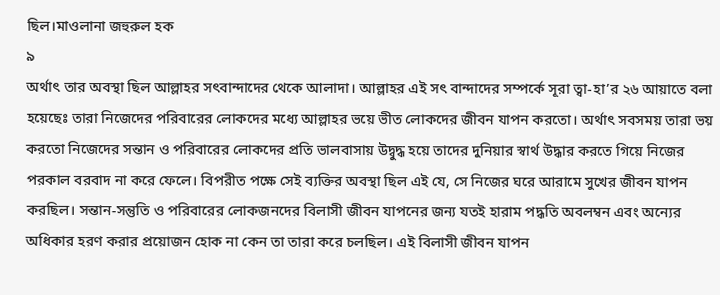ছিল।মাওলানা জহুরুল হক
৯
অর্থাৎ তার অবস্থা ছিল আল্লাহর সৎবান্দাদের থেকে আলাদা। আল্লাহর এই সৎ বান্দাদের সম্পর্কে সূরা ত্বা-হা’র ২৬ আয়াতে বলা হয়েছেঃ তারা নিজেদের পরিবারের লোকদের মধ্যে আল্লাহর ভয়ে ভীত লোকদের জীবন যাপন করতো। অর্থাৎ সবসময় তারা ভয় করতো নিজেদের সন্তান ও পরিবারের লোকদের প্রতি ভালবাসায় উদ্বুদ্ধ হয়ে তাদের দুনিয়ার স্বার্থ উদ্ধার করতে গিয়ে নিজের পরকাল বরবাদ না করে ফেলে। বিপরীত পক্ষে সেই ব্যক্তির অবস্থা ছিল এই যে, সে নিজের ঘরে আরামে সুখের জীবন যাপন করছিল। সন্তান-সন্তুতি ও পরিবারের লোকজনদের বিলাসী জীবন যাপনের জন্য যতই হারাম পদ্ধতি অবলম্বন এবং অন্যের অধিকার হরণ করার প্রয়োজন হোক না কেন তা তারা করে চলছিল। এই বিলাসী জীবন যাপন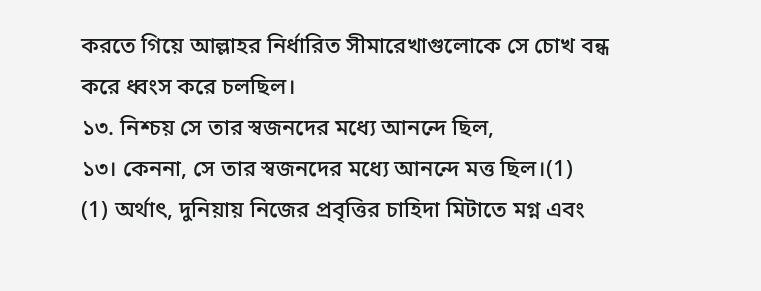করতে গিয়ে আল্লাহর নির্ধারিত সীমারেখাগুলোকে সে চোখ বন্ধ করে ধ্বংস করে চলছিল।
১৩. নিশ্চয় সে তার স্বজনদের মধ্যে আনন্দে ছিল,
১৩। কেননা, সে তার স্বজনদের মধ্যে আনন্দে মত্ত ছিল।(1)
(1) অর্থাৎ, দুনিয়ায় নিজের প্রবৃত্তির চাহিদা মিটাতে মগ্ন এবং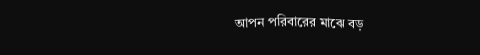আপন পরিবারের মাঝে বড়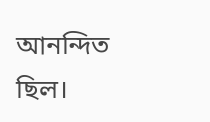আনন্দিত ছিল।